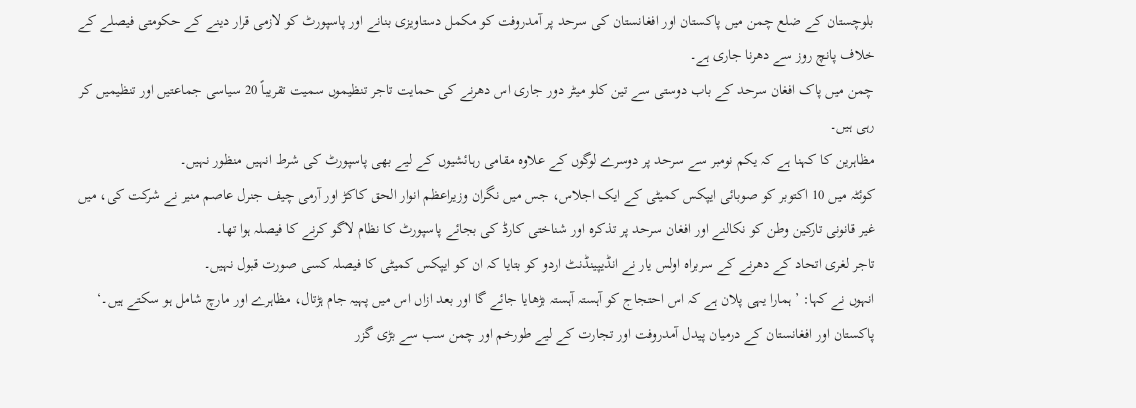بلوچستان کے ضلع چمن میں پاکستان اور افغانستان کی سرحد پر آمدروفت کو مکمل دستاویزی بنانے اور پاسپورٹ کو لازمی قرار دینے کے حکومتی فیصلے کے خلاف پانچ روز سے دھرنا جاری ہے۔
چمن میں پاک افغان سرحد کے باب دوستی سے تین کلو میٹر دور جاری اس دھرنے کی حمایت تاجر تنظیموں سمیت تقریباً 20 سیاسی جماعتیں اور تنظیمیں کر رہی ہیں۔
مظاہرین کا کہنا ہے کہ یکم نومبر سے سرحد پر دوسرے لوگوں کے علاوہ مقامی رہائشیوں کے لیے بھی پاسپورٹ کی شرط انہیں منظور نہیں۔
کوئٹہ میں 10 اکتوبر کو صوبائی ایپکس کمیٹی کے ایک اجلاس، جس میں نگران وزیراعظم انوار الحق کاکڑ اور آرمی چیف جنرل عاصم منیر نے شرکت کی، میں غیر قانونی تارکین وطن کو نکالنے اور افغان سرحد پر تذکرہ اور شناختی کارڈ کی بجائے پاسپورٹ کا نظام لاگو کرنے کا فیصلہ ہوا تھا۔
تاجر لغری اتحاد کے دھرنے کے سربراہ اولس یار نے انڈیپینڈنٹ اردو کو بتایا کہ ان کو ایپکس کمیٹی کا فیصلہ کسی صورت قبول نہیں۔
انہوں نے کہا: ’ہمارا یہی پلان ہے کہ اس احتجاج کو آہستہ آہستہ بڑھایا جائے گا اور بعد ازاں اس میں پہیہ جام ہڑتال، مظاہرے اور مارچ شامل ہو سکتے ہیں۔‘
پاکستان اور افغانستان کے درمیان پیدل آمدروفت اور تجارت کے لیے طورخم اور چمن سب سے بڑی گزر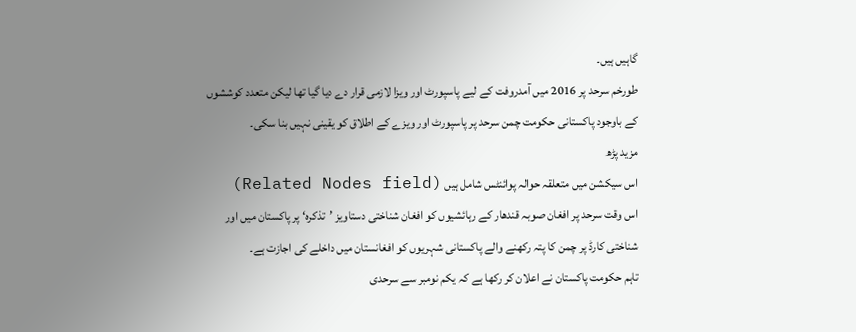گاہیں ہیں۔
طورخم سرحد پر 2016 میں آمدروفت کے لیے پاسپورٹ اور ویزا لازمی قرار دے دیا گیا تھا لیکن متعدد کوششوں کے باوجود پاکستانی حکومت چمن سرحد پر پاسپورٹ اور ویزے کے اطلاق کو یقینی نہیں بنا سکی۔
مزید پڑھ
اس سیکشن میں متعلقہ حوالہ پوائنٹس شامل ہیں (Related Nodes field)
اس وقت سرحد پر افغان صوبہ قندھار کے رہائشیوں کو افغان شناختی دستاویز ’تذکرہ‘ پر پاکستان میں اور شناختی کارڈ پر چمن کا پتہ رکھنے والے پاکستانی شہریوں کو افغانستان میں داخلے کی اجازت ہے۔
تاہم حکومت پاکستان نے اعلان کر رکھا ہے کہ یکم نومبر سے سرحدی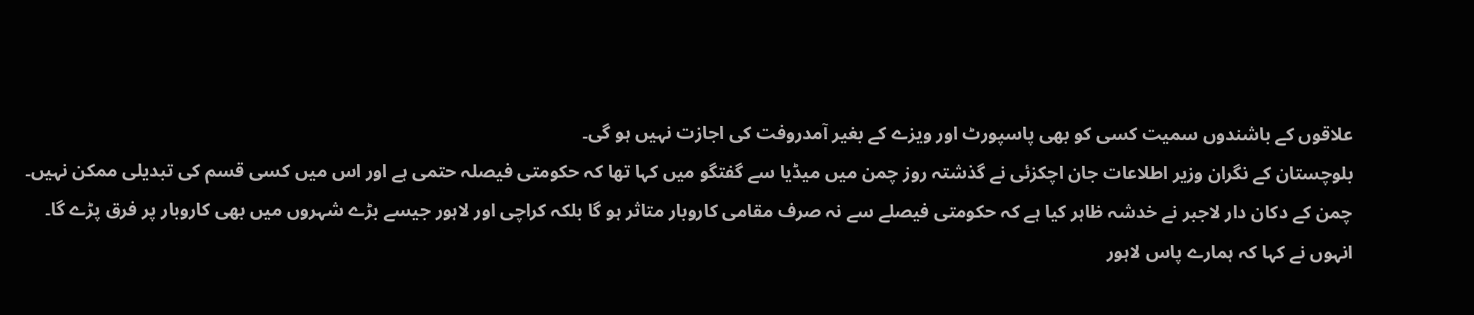علاقوں کے باشندوں سمیت کسی کو بھی پاسپورٹ اور ویزے کے بغیر آمدروفت کی اجازت نہیں ہو گی۔
بلوچستان کے نگران وزیر اطلاعات جان اچکزئی نے گذشتہ روز چمن میں میڈیا سے گفتگو میں کہا تھا کہ حکومتی فیصلہ حتمی ہے اور اس میں کسی قسم کی تبدیلی ممکن نہیں۔
چمن کے دکان دار لاجبر نے خدشہ ظاہر کیا ہے کہ حکومتی فیصلے سے نہ صرف مقامی کاروبار متاثر ہو گا بلکہ کراچی اور لاہور جیسے بڑے شہروں میں بھی کاروبار پر فرق پڑے گا۔
انہوں نے کہا کہ ہمارے پاس لاہور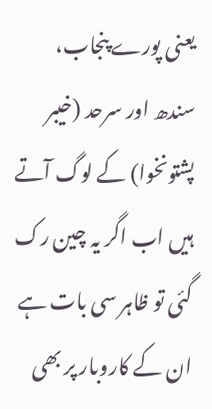یعنی پورے پنجاب، سندھ اور سرحد (خیبر پشتونخوا) کے لوگ آتے ہیں اب اگر یہ چین رک گئی تو ظاہر سی بات ہے ان کے کاروبار پر بھی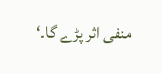منفی اثر پڑے گا۔‘